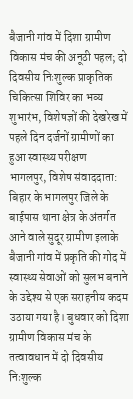बैजानी गांव में दिशा ग्रामीण विकास मंच की अनूठी पहल; दो दिवसीय निःशुल्क प्राकृतिक चिकित्सा शिविर का भव्य शुभारंभ, विशेषज्ञों की देखरेख में पहले दिन दर्जनों ग्रामीणों का हुआ स्वास्थ्य परीक्षण
भागलपुर, विशेष संवाददाता: बिहार के भागलपुर जिले के बाईपास थाना क्षेत्र के अंतर्गत आने वाले सुदूर ग्रामीण इलाके बैजानी गांव में प्रकृति की गोद में स्वास्थ्य सेवाओं को सुलभ बनाने के उद्देश्य से एक सराहनीय कदम उठाया गया है। बुधवार को दिशा ग्रामीण विकास मंच के तत्वावधान में दो दिवसीय निःशुल्क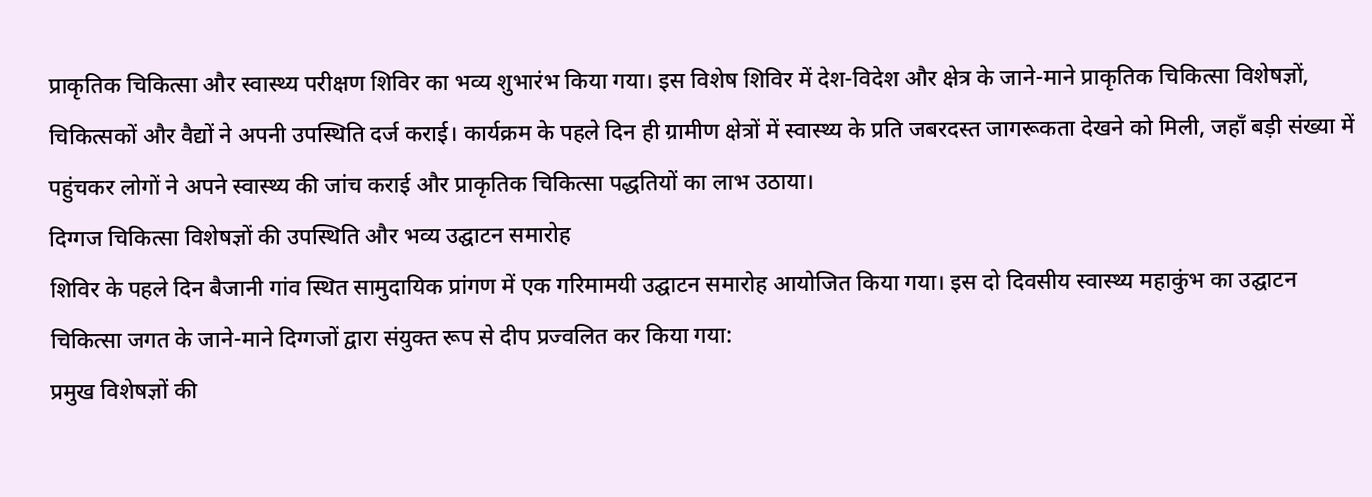प्राकृतिक चिकित्सा और स्वास्थ्य परीक्षण शिविर का भव्य शुभारंभ किया गया। इस विशेष शिविर में देश-विदेश और क्षेत्र के जाने-माने प्राकृतिक चिकित्सा विशेषज्ञों, चिकित्सकों और वैद्यों ने अपनी उपस्थिति दर्ज कराई। कार्यक्रम के पहले दिन ही ग्रामीण क्षेत्रों में स्वास्थ्य के प्रति जबरदस्त जागरूकता देखने को मिली, जहाँ बड़ी संख्या में पहुंचकर लोगों ने अपने स्वास्थ्य की जांच कराई और प्राकृतिक चिकित्सा पद्धतियों का लाभ उठाया।
दिग्गज चिकित्सा विशेषज्ञों की उपस्थिति और भव्य उद्घाटन समारोह
शिविर के पहले दिन बैजानी गांव स्थित सामुदायिक प्रांगण में एक गरिमामयी उद्घाटन समारोह आयोजित किया गया। इस दो दिवसीय स्वास्थ्य महाकुंभ का उद्घाटन चिकित्सा जगत के जाने-माने दिग्गजों द्वारा संयुक्त रूप से दीप प्रज्वलित कर किया गया:
प्रमुख विशेषज्ञों की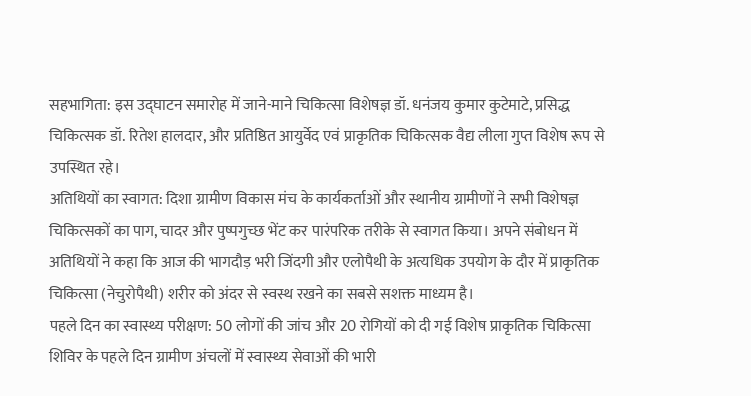सहभागिता: इस उद्घाटन समारोह में जाने-माने चिकित्सा विशेषज्ञ डॉ. धनंजय कुमार कुटेमाटे, प्रसिद्ध चिकित्सक डॉ. रितेश हालदार, और प्रतिष्ठित आयुर्वेद एवं प्राकृतिक चिकित्सक वैद्य लीला गुप्त विशेष रूप से उपस्थित रहे।
अतिथियों का स्वागत: दिशा ग्रामीण विकास मंच के कार्यकर्ताओं और स्थानीय ग्रामीणों ने सभी विशेषज्ञ चिकित्सकों का पाग, चादर और पुष्पगुच्छ भेंट कर पारंपरिक तरीके से स्वागत किया। अपने संबोधन में अतिथियों ने कहा कि आज की भागदौड़ भरी जिंदगी और एलोपैथी के अत्यधिक उपयोग के दौर में प्राकृतिक चिकित्सा (नेचुरोपैथी) शरीर को अंदर से स्वस्थ रखने का सबसे सशक्त माध्यम है।
पहले दिन का स्वास्थ्य परीक्षण: 50 लोगों की जांच और 20 रोगियों को दी गई विशेष प्राकृतिक चिकित्सा
शिविर के पहले दिन ग्रामीण अंचलों में स्वास्थ्य सेवाओं की भारी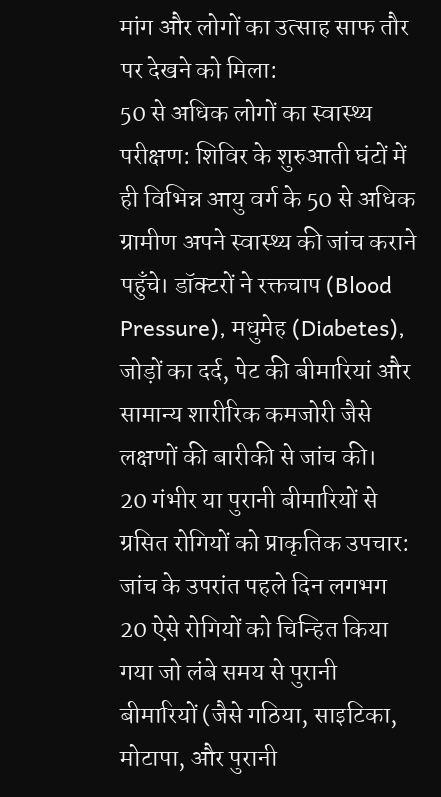मांग और लोगों का उत्साह साफ तौर पर देखने को मिला:
50 से अधिक लोगों का स्वास्थ्य परीक्षण: शिविर के शुरुआती घंटों में ही विभिन्न आयु वर्ग के 50 से अधिक ग्रामीण अपने स्वास्थ्य की जांच कराने पहुँचे। डॉक्टरों ने रक्तचाप (Blood Pressure), मधुमेह (Diabetes), जोड़ों का दर्द, पेट की बीमारियां और सामान्य शारीरिक कमजोरी जैसे लक्षणों की बारीकी से जांच की।
20 गंभीर या पुरानी बीमारियों से ग्रसित रोगियों को प्राकृतिक उपचार: जांच के उपरांत पहले दिन लगभग 20 ऐसे रोगियों को चिन्हित किया गया जो लंबे समय से पुरानी बीमारियों (जैसे गठिया, साइटिका, मोटापा, और पुरानी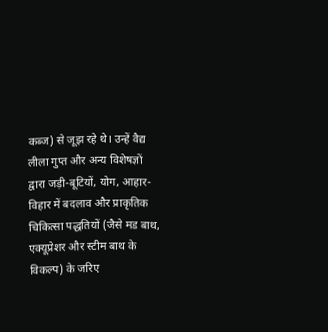कब्ज) से जूझ रहे थे। उन्हें वैद्य लीला गुप्त और अन्य विशेषज्ञों द्वारा जड़ी-बूटियों, योग, आहार-विहार में बदलाव और प्राकृतिक चिकित्सा पद्धतियों (जैसे मड बाथ, एक्यूप्रेशर और स्टीम बाथ के विकल्प) के जरिए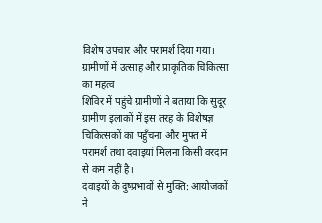विशेष उपचार और परामर्श दिया गया।
ग्रामीणों में उत्साह और प्राकृतिक चिकित्सा का महत्व
शिविर में पहुंचे ग्रामीणों ने बताया कि सुदूर ग्रामीण इलाकों में इस तरह के विशेषज्ञ चिकित्सकों का पहुँचना और मुफ्त में परामर्श तथा दवाइयां मिलना किसी वरदान से कम नहीं है।
दवाइयों के दुष्प्रभावों से मुक्ति: आयोजकों ने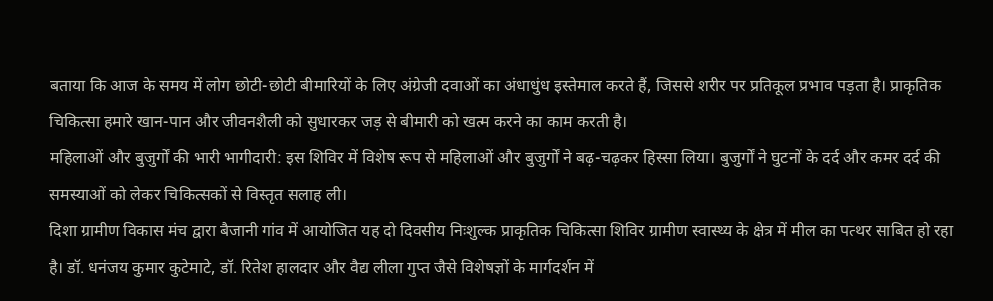बताया कि आज के समय में लोग छोटी-छोटी बीमारियों के लिए अंग्रेजी दवाओं का अंधाधुंध इस्तेमाल करते हैं, जिससे शरीर पर प्रतिकूल प्रभाव पड़ता है। प्राकृतिक चिकित्सा हमारे खान-पान और जीवनशैली को सुधारकर जड़ से बीमारी को खत्म करने का काम करती है।
महिलाओं और बुजुर्गों की भारी भागीदारी: इस शिविर में विशेष रूप से महिलाओं और बुजुर्गों ने बढ़-चढ़कर हिस्सा लिया। बुजुर्गों ने घुटनों के दर्द और कमर दर्द की समस्याओं को लेकर चिकित्सकों से विस्तृत सलाह ली।
दिशा ग्रामीण विकास मंच द्वारा बैजानी गांव में आयोजित यह दो दिवसीय निःशुल्क प्राकृतिक चिकित्सा शिविर ग्रामीण स्वास्थ्य के क्षेत्र में मील का पत्थर साबित हो रहा है। डॉ. धनंजय कुमार कुटेमाटे, डॉ. रितेश हालदार और वैद्य लीला गुप्त जैसे विशेषज्ञों के मार्गदर्शन में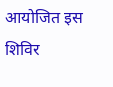आयोजित इस शिविर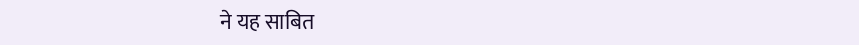ने यह साबित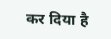कर दिया है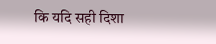कि यदि सही दिशा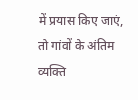में प्रयास किए जाएं, तो गांवों के अंतिम व्यक्ति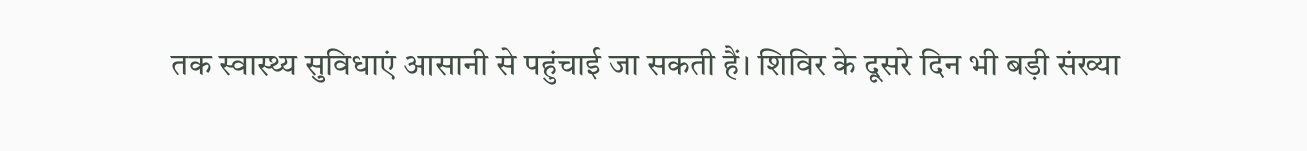तक स्वास्थ्य सुविधाएं आसानी से पहुंचाई जा सकती हैं। शिविर के दूसरे दिन भी बड़ी संख्या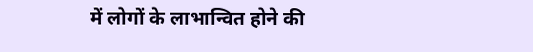में लोगों के लाभान्वित होने की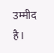उम्मीद है।